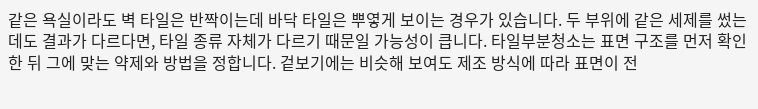같은 욕실이라도 벽 타일은 반짝이는데 바닥 타일은 뿌옇게 보이는 경우가 있습니다. 두 부위에 같은 세제를 썼는데도 결과가 다르다면, 타일 종류 자체가 다르기 때문일 가능성이 큽니다. 타일부분청소는 표면 구조를 먼저 확인한 뒤 그에 맞는 약제와 방법을 정합니다. 겉보기에는 비슷해 보여도 제조 방식에 따라 표면이 전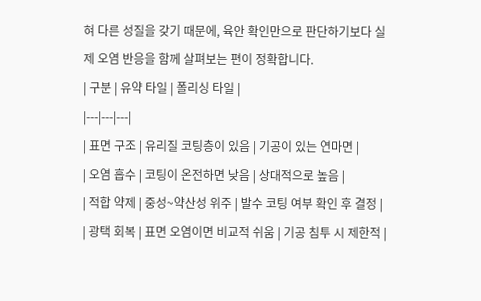혀 다른 성질을 갖기 때문에, 육안 확인만으로 판단하기보다 실제 오염 반응을 함께 살펴보는 편이 정확합니다.
| 구분 | 유약 타일 | 폴리싱 타일 |
|---|---|---|
| 표면 구조 | 유리질 코팅층이 있음 | 기공이 있는 연마면 |
| 오염 흡수 | 코팅이 온전하면 낮음 | 상대적으로 높음 |
| 적합 약제 | 중성~약산성 위주 | 발수 코팅 여부 확인 후 결정 |
| 광택 회복 | 표면 오염이면 비교적 쉬움 | 기공 침투 시 제한적 |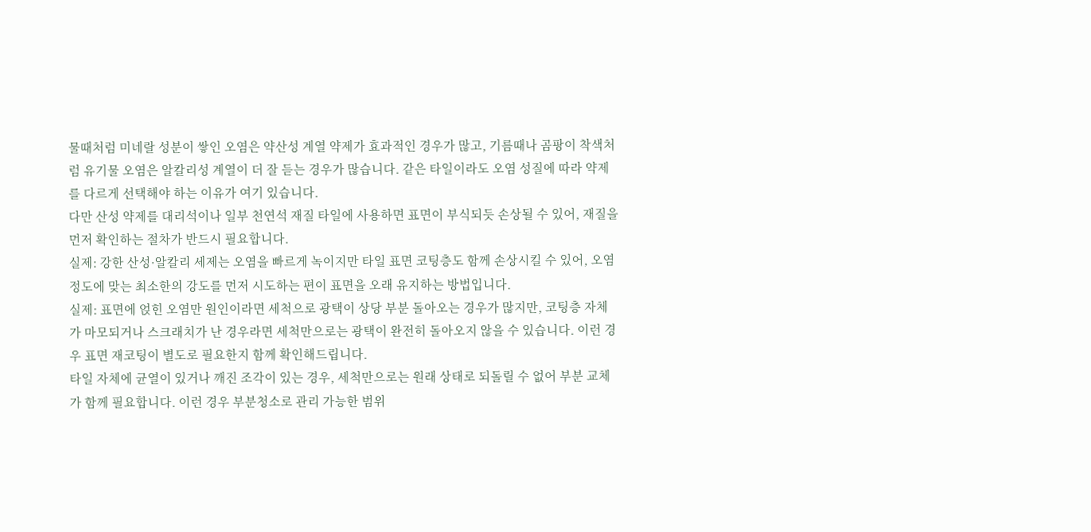물때처럼 미네랄 성분이 쌓인 오염은 약산성 계열 약제가 효과적인 경우가 많고, 기름때나 곰팡이 착색처럼 유기물 오염은 알칼리성 계열이 더 잘 듣는 경우가 많습니다. 같은 타일이라도 오염 성질에 따라 약제를 다르게 선택해야 하는 이유가 여기 있습니다.
다만 산성 약제를 대리석이나 일부 천연석 재질 타일에 사용하면 표면이 부식되듯 손상될 수 있어, 재질을 먼저 확인하는 절차가 반드시 필요합니다.
실제: 강한 산성·알칼리 세제는 오염을 빠르게 녹이지만 타일 표면 코팅층도 함께 손상시킬 수 있어, 오염 정도에 맞는 최소한의 강도를 먼저 시도하는 편이 표면을 오래 유지하는 방법입니다.
실제: 표면에 얹힌 오염만 원인이라면 세척으로 광택이 상당 부분 돌아오는 경우가 많지만, 코팅층 자체가 마모되거나 스크래치가 난 경우라면 세척만으로는 광택이 완전히 돌아오지 않을 수 있습니다. 이런 경우 표면 재코팅이 별도로 필요한지 함께 확인해드립니다.
타일 자체에 균열이 있거나 깨진 조각이 있는 경우, 세척만으로는 원래 상태로 되돌릴 수 없어 부분 교체가 함께 필요합니다. 이런 경우 부분청소로 관리 가능한 범위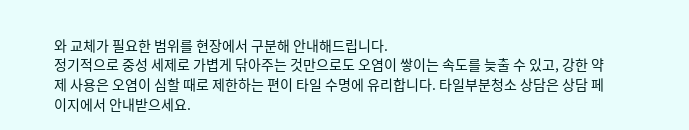와 교체가 필요한 범위를 현장에서 구분해 안내해드립니다.
정기적으로 중성 세제로 가볍게 닦아주는 것만으로도 오염이 쌓이는 속도를 늦출 수 있고, 강한 약제 사용은 오염이 심할 때로 제한하는 편이 타일 수명에 유리합니다. 타일부분청소 상담은 상담 페이지에서 안내받으세요.